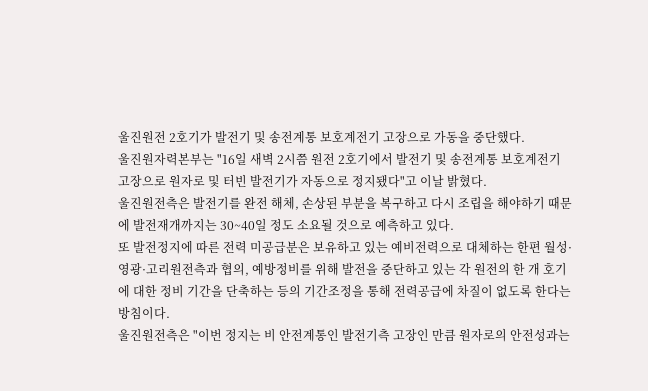울진원전 2호기가 발전기 및 송전계통 보호계전기 고장으로 가동을 중단했다.
울진원자력본부는 "16일 새벽 2시쯤 원전 2호기에서 발전기 및 송전계통 보호계전기 고장으로 원자로 및 터빈 발전기가 자동으로 정지됐다"고 이날 밝혔다.
울진원전측은 발전기를 완전 해체, 손상된 부분을 복구하고 다시 조립을 해야하기 때문에 발전재개까지는 30~40일 정도 소요될 것으로 예측하고 있다.
또 발전정지에 따른 전력 미공급분은 보유하고 있는 예비전력으로 대체하는 한편 월성·영광·고리원전측과 협의, 예방정비를 위해 발전을 중단하고 있는 각 원전의 한 개 호기에 대한 정비 기간을 단축하는 등의 기간조정을 통해 전력공급에 차질이 없도록 한다는 방침이다.
울진원전측은 "이번 정지는 비 안전계통인 발전기측 고장인 만큼 원자로의 안전성과는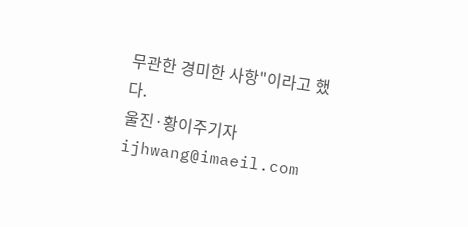무관한 경미한 사항"이라고 했다.
울진·황이주기자 ijhwang@imaeil.com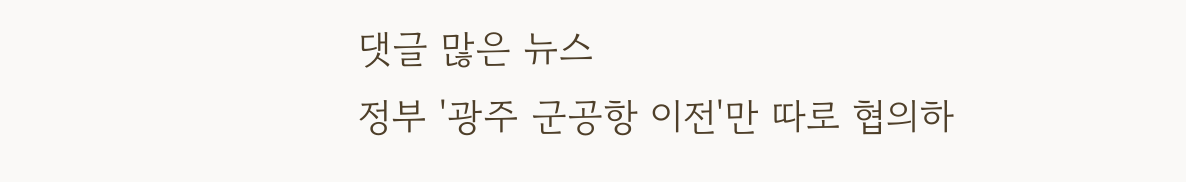댓글 많은 뉴스
정부 '광주 군공항 이전'만 따로 협의하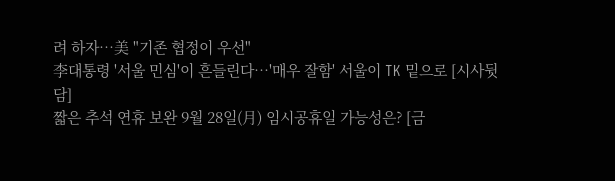려 하자…美 "기존 협정이 우선"
李대통령 '서울 민심'이 흔들린다…'매우 잘함' 서울이 TK 밑으로 [시사뒷담]
짧은 추석 연휴 보완 9월 28일(月) 임시공휴일 가능성은? [금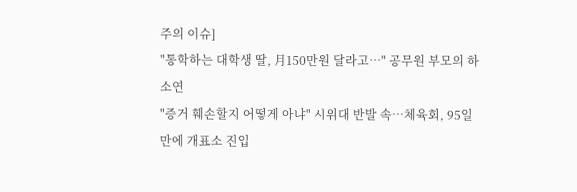주의 이슈]
"통학하는 대학생 딸, 月150만원 달라고…" 공무원 부모의 하소연
"증거 훼손할지 어떻게 아냐" 시위대 반발 속…체육회, 95일 만에 개표소 진입